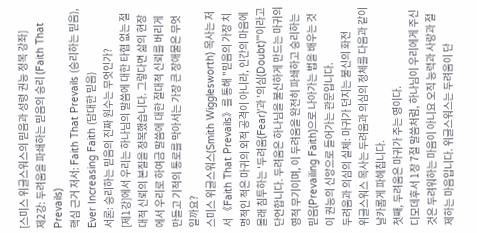[스미스 위글스워스의 믿음과 성령 권능 정복 강좌]
제2강: 두려움을 파쇄하는 믿음의 승리 (Faith That Prevails)
핵심 근거 저서: Faith That Prevails (승리하는 믿음), Ever Increasing Faith (담대한 믿음)
서론: 승리하는 믿음의 진짜 원수는 무엇인가?
[제1강]에서 우리는 하나님의 말씀에 대한 타협 없는 절대적 신뢰의 본질을 정복했습니다. 그렇다면 삶의 현장에서 우리로 하여금 말씀에 대한 절대적 신뢰를 버리게 만들고 기적의 통로를 막아서는 가장 큰 장애물은 무엇일까요?
스미스 위글스워스(Smith Wigglesworth) 목사는 저서 《Faith That Prevails》를 통해 "믿음의 가장 치명적인 적은 마귀의 외적 공격이 아니라, 인간의 마음에 몰래 침투하는 '두려움(Fear)'과 '의심(Doubt)'"이라고 단언합니다. 두려움은 하나님을 불신하게 만드는 마귀의 영적 무기이며, 이 두려움을 완전히 파쇄하고 승리하는 믿음(Prevailing Faith)으로 나아가는 법을 배우는 것이 권능의 신앙으로 들어가는 관문입니다.
두려움과 의심의 실체: 마귀가 던지는 불신의 화전
위글스워스 목사는 두려움과 의심의 정체를 다음과 같이 날카롭게 파헤칩니다.
첫째, 두려움은 마귀가 주는 영이다.
디모데후서 1장 7절 말씀처럼, 하나님이 우리에게 주신 것은 두려워하는 마음이 아니요 오직 능력과 사랑과 절제하는 마음입니다. 위글스워스는 두려움이 단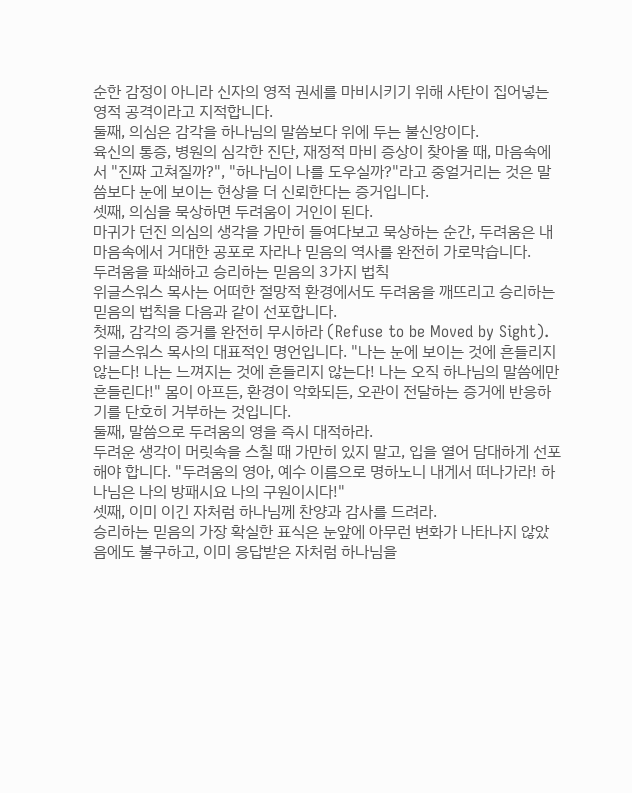순한 감정이 아니라 신자의 영적 권세를 마비시키기 위해 사탄이 집어넣는 영적 공격이라고 지적합니다.
둘째, 의심은 감각을 하나님의 말씀보다 위에 두는 불신앙이다.
육신의 통증, 병원의 심각한 진단, 재정적 마비 증상이 찾아올 때, 마음속에서 "진짜 고쳐질까?", "하나님이 나를 도우실까?"라고 중얼거리는 것은 말씀보다 눈에 보이는 현상을 더 신뢰한다는 증거입니다.
셋째, 의심을 묵상하면 두려움이 거인이 된다.
마귀가 던진 의심의 생각을 가만히 들여다보고 묵상하는 순간, 두려움은 내 마음속에서 거대한 공포로 자라나 믿음의 역사를 완전히 가로막습니다.
두려움을 파쇄하고 승리하는 믿음의 3가지 법칙
위글스워스 목사는 어떠한 절망적 환경에서도 두려움을 깨뜨리고 승리하는 믿음의 법칙을 다음과 같이 선포합니다.
첫째, 감각의 증거를 완전히 무시하라 (Refuse to be Moved by Sight).
위글스워스 목사의 대표적인 명언입니다. "나는 눈에 보이는 것에 흔들리지 않는다! 나는 느껴지는 것에 흔들리지 않는다! 나는 오직 하나님의 말씀에만 흔들린다!" 몸이 아프든, 환경이 악화되든, 오관이 전달하는 증거에 반응하기를 단호히 거부하는 것입니다.
둘째, 말씀으로 두려움의 영을 즉시 대적하라.
두려운 생각이 머릿속을 스칠 때 가만히 있지 말고, 입을 열어 담대하게 선포해야 합니다. "두려움의 영아, 예수 이름으로 명하노니 내게서 떠나가라! 하나님은 나의 방패시요 나의 구원이시다!"
셋째, 이미 이긴 자처럼 하나님께 찬양과 감사를 드려라.
승리하는 믿음의 가장 확실한 표식은 눈앞에 아무런 변화가 나타나지 않았음에도 불구하고, 이미 응답받은 자처럼 하나님을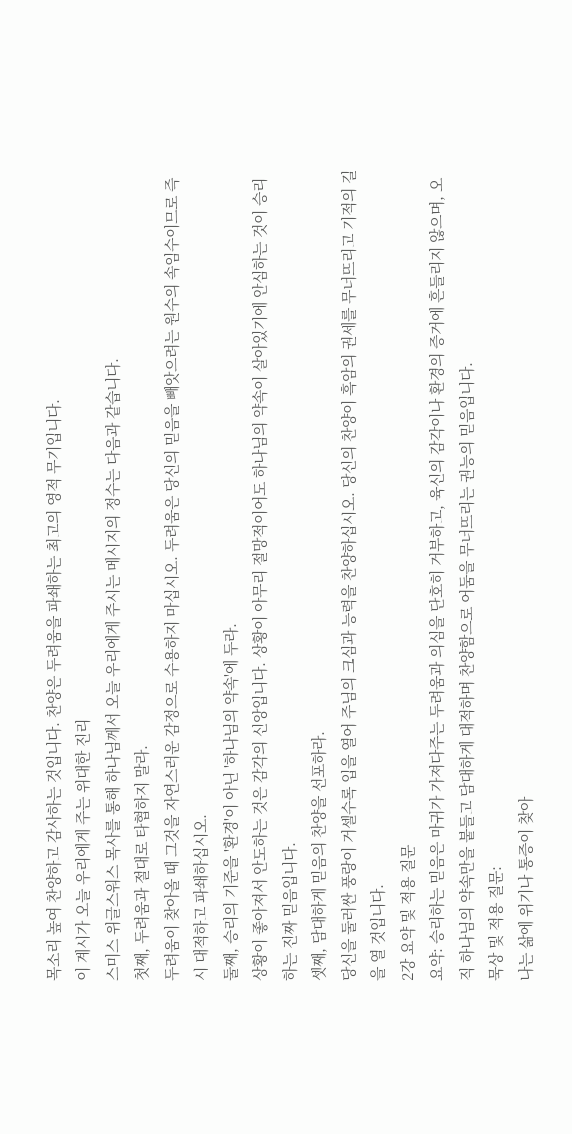목소리 높여 찬양하고 감사하는 것입니다. 찬양은 두려움을 파쇄하는 최고의 영적 무기입니다.
이 계시가 오늘 우리에게 주는 위대한 진리
스미스 위글스워스 목사를 통해 하나님께서 오늘 우리에게 주시는 메시지의 정수는 다음과 같습니다.
첫째, 두려움과 절대로 타협하지 말라.
두려움이 찾아올 때 그것을 자연스러운 감정으로 수용하지 마십시오. 두려움은 당신의 믿음을 빼앗으려는 원수의 속임수이므로 즉시 대적하고 파쇄하십시오.
둘째, 승리의 기준을 '환경'이 아닌 '하나님의 약속'에 두라.
상황이 좋아져서 안도하는 것은 감각의 신앙입니다. 상황이 아무리 절망적이어도 하나님의 약속이 살아있기에 안심하는 것이 승리하는 진짜 믿음입니다.
셋째, 담대하게 믿음의 찬양을 선포하라.
당신을 둘러싼 풍랑이 거셀수록 입을 열어 주님의 크심과 능력을 찬양하십시오. 당신의 찬양이 흑암의 권세를 무너뜨리고 기적의 길을 열 것입니다.
2강 요약 및 적용 질문
요약: 승리하는 믿음은 마귀가 가져다주는 두려움과 의심을 단호히 거부하고, 육신의 감각이나 환경의 증거에 흔들리지 않으며, 오직 하나님의 약속만을 붙들고 담대하게 대적하며 찬양함으로 어둠을 무너뜨리는 권능의 믿음입니다.
묵상 및 적용 질문:
나는 삶에 위기나 통증이 찾아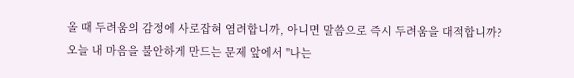올 때 두려움의 감정에 사로잡혀 염려합니까, 아니면 말씀으로 즉시 두려움을 대적합니까?
오늘 내 마음을 불안하게 만드는 문제 앞에서 "나는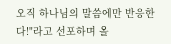오직 하나님의 말씀에만 반응한다!"라고 선포하며 올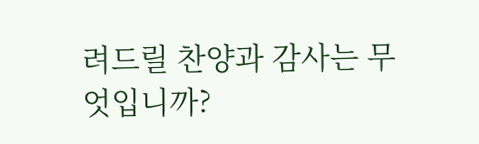려드릴 찬양과 감사는 무엇입니까?